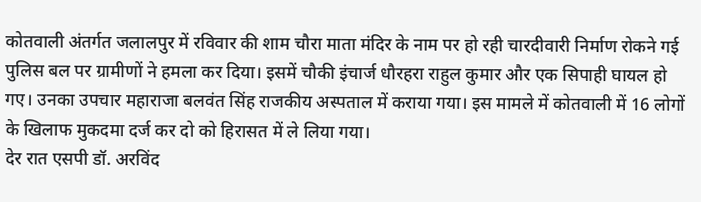कोतवाली अंतर्गत जलालपुर में रविवार की शाम चौरा माता मंदिर के नाम पर हो रही चारदीवारी निर्माण रोकने गई पुलिस बल पर ग्रामीणों ने हमला कर दिया। इसमें चौकी इंचार्ज धौरहरा राहुल कुमार और एक सिपाही घायल हो गए। उनका उपचार महाराजा बलवंत सिंह राजकीय अस्पताल में कराया गया। इस मामले में कोतवाली में 16 लोगों के खिलाफ मुकदमा दर्ज कर दो को हिरासत में ले लिया गया।
देर रात एसपी डॉ. अरविंद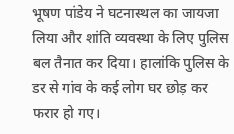भूषण पांडेय ने घटनास्थल का जायजा लिया और शांति व्यवस्था के लिए पुलिस बल तैनात कर दिया। हालांकि पुलिस के डर से गांव के कई लोग घर छोड़ कर फरार हो गए।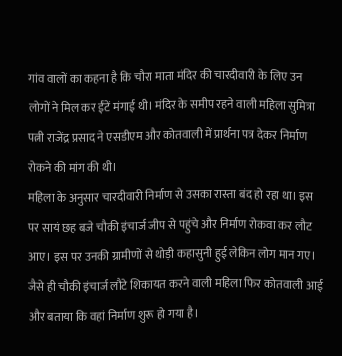गांव वालों का कहना है कि चौरा माता मंदिर की चारदीवारी के लिए उन लोगों ने मिल कर ईंटें मंगाई थी। मंदिर के समीप रहने वाली महिला सुमित्रा पत्नी राजेंद्र प्रसाद ने एसडीएम और कोतवाली में प्रार्थना पत्र देकर निर्माण रोकने की मांग की थी।
महिला के अनुसार चारदीवारी निर्माण से उसका रास्ता बंद हो रहा था। इस पर सायं छह बजे चौकी इंचार्ज जीप से पहुंचे और निर्माण रोकवा कर लौट आए। इस पर उनकी ग्रामीणों से थोड़ी कहासुनी हुई लेकिन लोग मान गए। जैसे ही चौकी इंचार्ज लौटे शिकायत करने वाली महिला फिर कोतवाली आई और बताया कि वहां निर्माण शुरू हो गया है।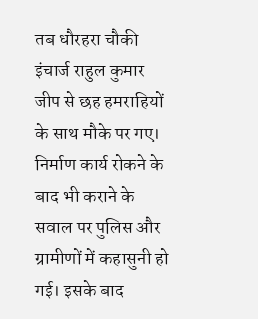तब धौरहरा चौकी इंचार्ज राहुल कुमार जीप से छह हमराहियों के साथ मौके पर गए।
निर्माण कार्य रोकने के बाद भी कराने के सवाल पर पुलिस और ग्रामीणों में कहासुनी हो गई। इसके बाद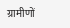ग्रामीणों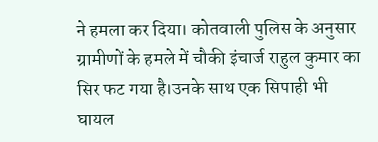ने हमला कर दिया। कोतवाली पुलिस के अनुसार ग्रामीणों के हमले में चौकी इंचार्ज राहुल कुमार का सिर फट गया है।उनके साथ एक सिपाही भी घायल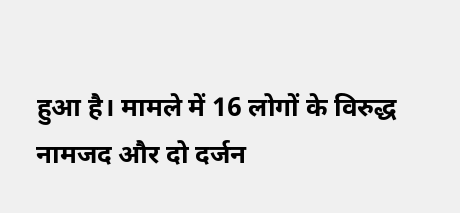हुआ है। मामले में 16 लोगों के विरुद्ध नामजद और दो दर्जन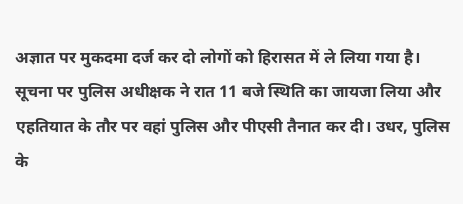अज्ञात पर मुकदमा दर्ज कर दो लोगों को हिरासत में ले लिया गया है। सूचना पर पुलिस अधीक्षक ने रात 11 बजे स्थिति का जायजा लिया और एहतियात के तौर पर वहां पुलिस और पीएसी तैनात कर दी। उधर, पुलिस के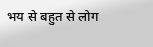भय से बहुत से लोग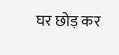घर छोड़ कर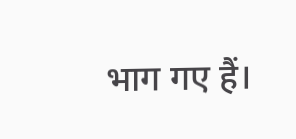भाग गए हैं।